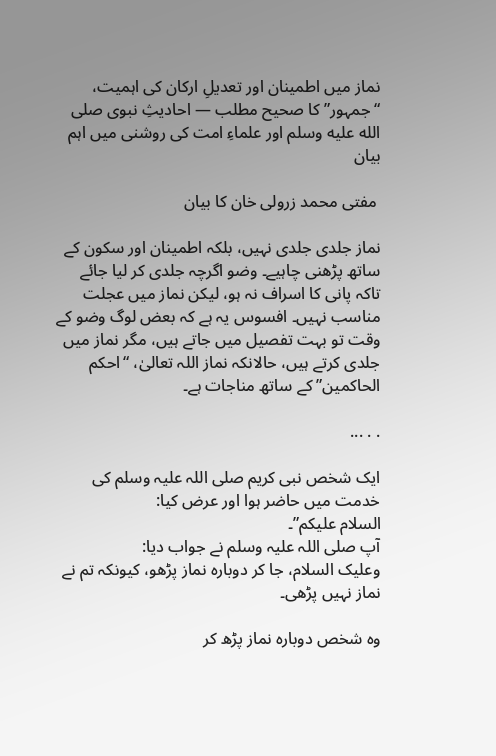نماز میں اطمینان اور تعدیلِ ارکان کی اہمیت، “جمہور” کا صحیح مطلب — احادیثِ نبوی صلى الله عليه وسلم اور علماءِ امت کی روشنی میں اہم بیان

 مفتی محمد زرولی خان کا بیان

نماز جلدی جلدی نہیں، بلکہ اطمینان اور سکون کے ساتھ پڑھنی چاہیے۔ وضو اگرچہ جلدی کر لیا جائے تاکہ پانی کا اسراف نہ ہو، لیکن نماز میں عجلت مناسب نہیں۔ افسوس یہ ہے کہ بعض لوگ وضو کے وقت تو بہت تفصیل میں جاتے ہیں، مگر نماز میں جلدی کرتے ہیں، حالانکہ نماز اللہ تعالیٰ، “احکم الحاکمین” کے ساتھ مناجات ہے۔

. . ...

ایک شخص نبی کریم صلی اللہ علیہ وسلم کی خدمت میں حاضر ہوا اور عرض کیا:
السلام علیکم”۔
آپ صلی اللہ علیہ وسلم نے جواب دیا:
وعلیک السلام، جا کر دوبارہ نماز پڑھو، کیونکہ تم نے نماز نہیں پڑھی۔

وہ شخص دوبارہ نماز پڑھ کر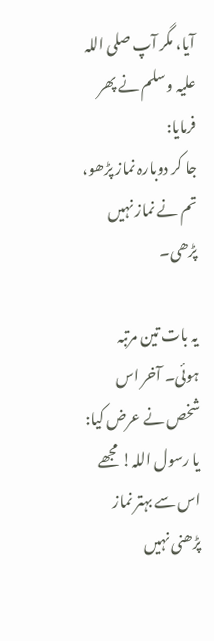آیا، مگر آپ صلی اللہ علیہ وسلم نے پھر فرمایا:
جا کر دوبارہ نماز پڑھو، تم نے نماز نہیں پڑھی۔

یہ بات تین مرتبہ ہوئی۔ آخر اس شخص نے عرض کیا:
یا رسول اللہ! مجھے اس سے بہتر نماز پڑھنی نہیں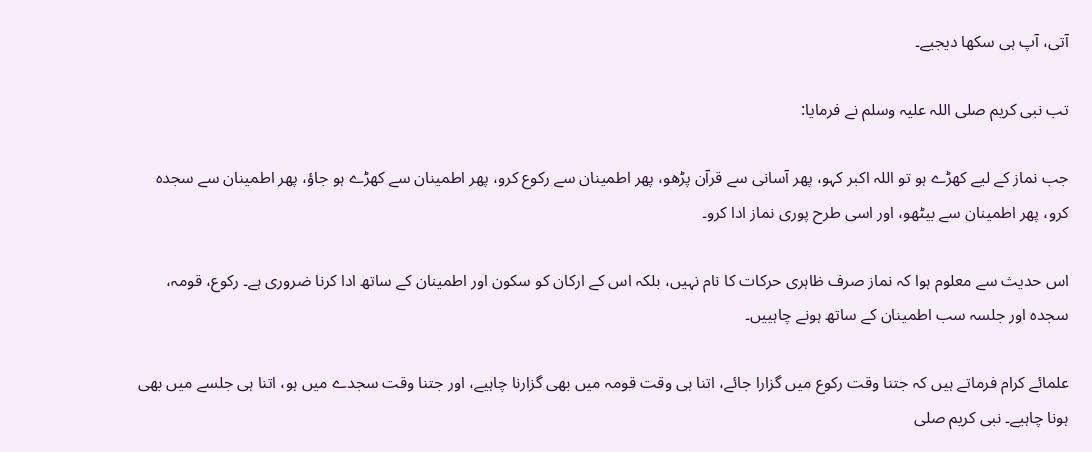آتی، آپ ہی سکھا دیجیے۔

تب نبی کریم صلی اللہ علیہ وسلم نے فرمایا:

جب نماز کے لیے کھڑے ہو تو اللہ اکبر کہو، پھر آسانی سے قرآن پڑھو، پھر اطمینان سے رکوع کرو، پھر اطمینان سے کھڑے ہو جاؤ، پھر اطمینان سے سجدہ کرو، پھر اطمینان سے بیٹھو، اور اسی طرح پوری نماز ادا کرو۔

اس حدیث سے معلوم ہوا کہ نماز صرف ظاہری حرکات کا نام نہیں، بلکہ اس کے ارکان کو سکون اور اطمینان کے ساتھ ادا کرنا ضروری ہے۔ رکوع، قومہ، سجدہ اور جلسہ سب اطمینان کے ساتھ ہونے چاہییں۔

علمائے کرام فرماتے ہیں کہ جتنا وقت رکوع میں گزارا جائے، اتنا ہی وقت قومہ میں بھی گزارنا چاہیے، اور جتنا وقت سجدے میں ہو، اتنا ہی جلسے میں بھی ہونا چاہیے۔ نبی کریم صلی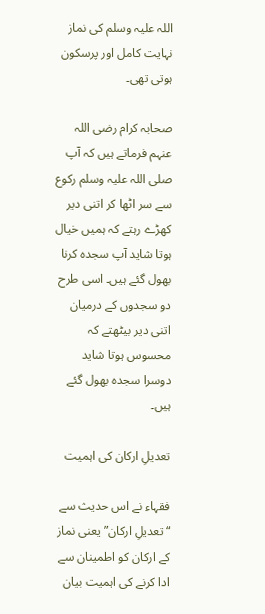اللہ علیہ وسلم کی نماز نہایت کامل اور پرسکون ہوتی تھی۔

صحابہ کرام رضی اللہ عنہم فرماتے ہیں کہ آپ صلی اللہ علیہ وسلم رکوع سے سر اٹھا کر اتنی دیر کھڑے رہتے کہ ہمیں خیال ہوتا شاید آپ سجدہ کرنا بھول گئے ہیں۔ اسی طرح دو سجدوں کے درمیان اتنی دیر بیٹھتے کہ محسوس ہوتا شاید دوسرا سجدہ بھول گئے ہیں۔

تعدیلِ ارکان کی اہمیت

فقہاء نے اس حدیث سے “تعدیلِ ارکان” یعنی نماز کے ارکان کو اطمینان سے ادا کرنے کی اہمیت بیان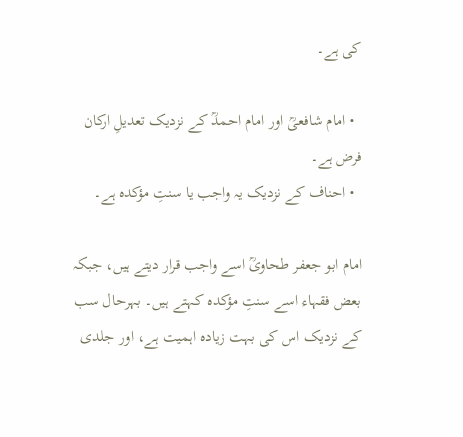کی ہے۔

  • امام شافعیؒ اور امام احمدؒ کے نزدیک تعدیلِ ارکان فرض ہے۔
  • احناف کے نزدیک یہ واجب یا سنتِ مؤکدہ ہے۔

امام ابو جعفر طحاویؒ اسے واجب قرار دیتے ہیں، جبکہ بعض فقہاء اسے سنتِ مؤکدہ کہتے ہیں۔ بہرحال سب کے نزدیک اس کی بہت زیادہ اہمیت ہے، اور جلدی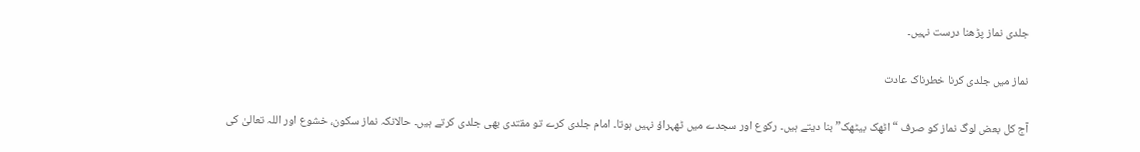جلدی نماز پڑھنا درست نہیں۔

نماز میں جلدی کرنا خطرناک عادت

آج کل بعض لوگ نماز کو صرف “اٹھک بیٹھک” بنا دیتے ہیں۔ رکوع اور سجدے میں ٹھہراؤ نہیں ہوتا۔ امام جلدی کرے تو مقتدی بھی جلدی کرتے ہیں۔ حالانکہ نماز سکون، خشوع اور اللہ تعالیٰ کی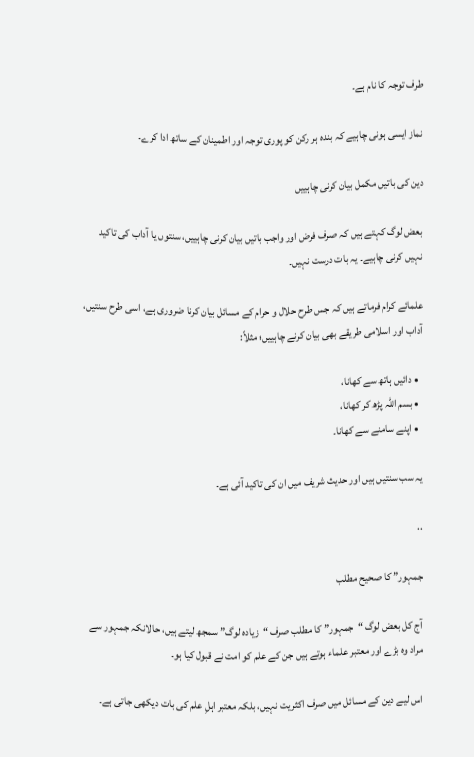طرف توجہ کا نام ہے۔

نماز ایسی ہونی چاہیے کہ بندہ ہر رکن کو پوری توجہ اور اطمینان کے ساتھ ادا کرے۔

دین کی باتیں مکمل بیان کرنی چاہییں

بعض لوگ کہتے ہیں کہ صرف فرض اور واجب باتیں بیان کرنی چاہییں، سنتوں یا آداب کی تاکید نہیں کرنی چاہیے۔ یہ بات درست نہیں۔

علمائے کرام فرماتے ہیں کہ جس طرح حلال و حرام کے مسائل بیان کرنا ضروری ہے، اسی طرح سنتیں، آداب اور اسلامی طریقے بھی بیان کرنے چاہییں؛ مثلاً:

  • دائیں ہاتھ سے کھانا،
  • بسم اللہ پڑھ کر کھانا،
  • اپنے سامنے سے کھانا۔

یہ سب سنتیں ہیں اور حدیث شریف میں ان کی تاکید آئی ہے۔

..

جمہور” کا صحیح مطلب

آج کل بعض لوگ “جمہور” کا مطلب صرف “زیادہ لوگ” سمجھ لیتے ہیں، حالانکہ جمہور سے مراد وہ بڑے اور معتبر علماء ہوتے ہیں جن کے علم کو امت نے قبول کیا ہو۔

اس لیے دین کے مسائل میں صرف اکثریت نہیں، بلکہ معتبر اہلِ علم کی بات دیکھی جاتی ہے۔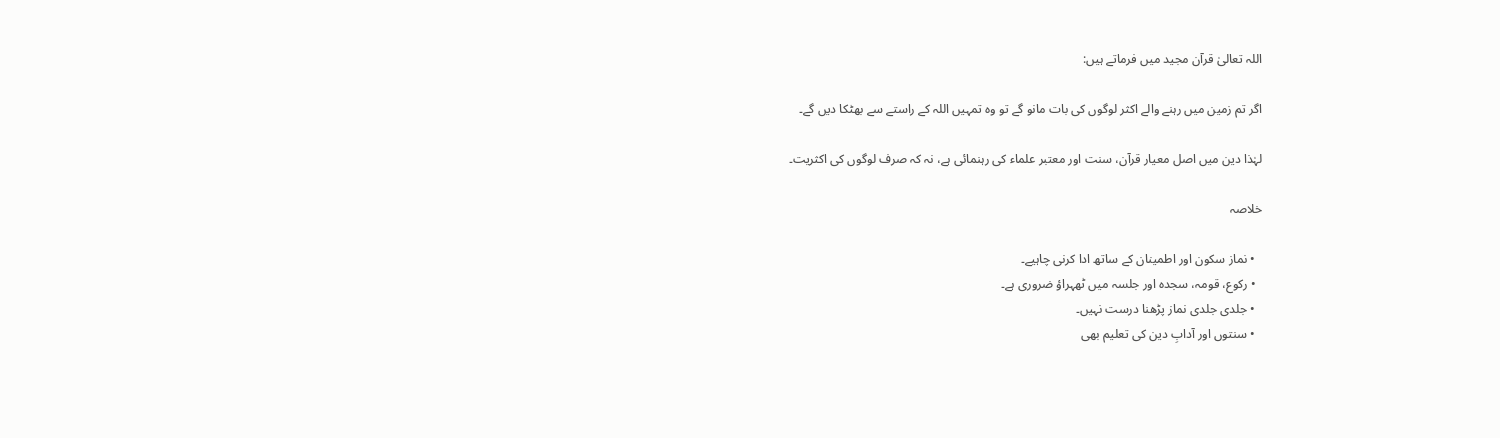اللہ تعالیٰ قرآن مجید میں فرماتے ہیں:

اگر تم زمین میں رہنے والے اکثر لوگوں کی بات مانو گے تو وہ تمہیں اللہ کے راستے سے بھٹکا دیں گے۔

لہٰذا دین میں اصل معیار قرآن، سنت اور معتبر علماء کی رہنمائی ہے، نہ کہ صرف لوگوں کی اکثریت۔

خلاصہ

  • نماز سکون اور اطمینان کے ساتھ ادا کرنی چاہیے۔
  • رکوع، قومہ، سجدہ اور جلسہ میں ٹھہراؤ ضروری ہے۔
  • جلدی جلدی نماز پڑھنا درست نہیں۔
  • سنتوں اور آدابِ دین کی تعلیم بھی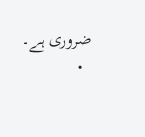ضروری ہے۔
  •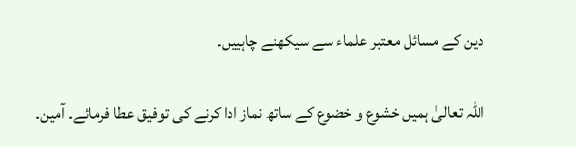دین کے مسائل معتبر علماء سے سیکھنے چاہییں۔

اللہ تعالیٰ ہمیں خشوع و خضوع کے ساتھ نماز ادا کرنے کی توفیق عطا فرمائے۔ آمین۔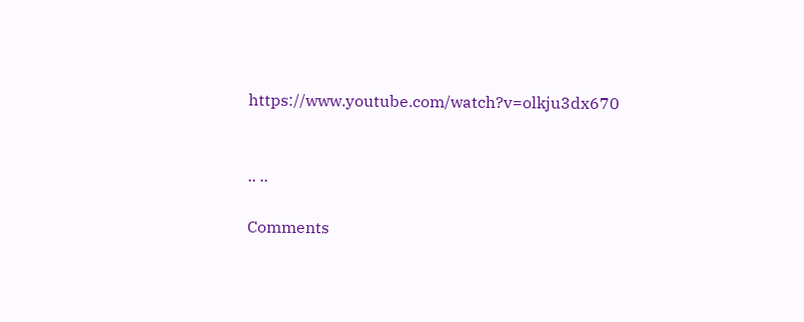https://www.youtube.com/watch?v=olkju3dx670


.. ..

Comments